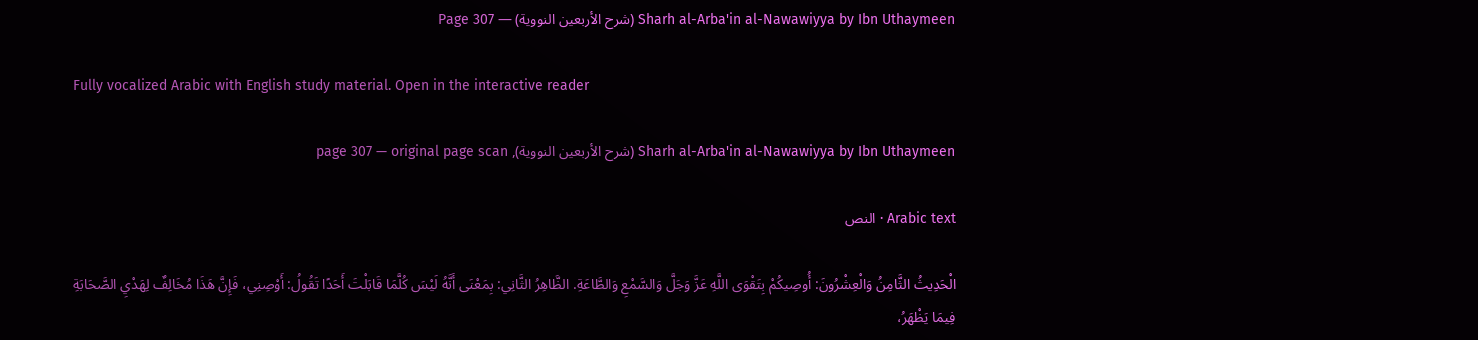Sharh al-Arba'in al-Nawawiyya by Ibn Uthaymeen (شرح الأربعين النووية) — Page 307

Fully vocalized Arabic with English study material. Open in the interactive reader

Sharh al-Arba'in al-Nawawiyya by Ibn Uthaymeen (شرح الأربعين النووية), page 307 — original page scan

Arabic text · النص

الْحَدِيثُ الثَّامِنُ وَالْعِشْرُونَ: أُوصِيكُمْ بِتَقْوَى اللَّهِ عَزَّ وَجَلَّ وَالسَّمْعِ وَالطَّاعَةِ. الظَّاهِرُ الثَّانِي: بِمَعْنَى أَنَّهُ لَيْسَ كُلَّمَا قَابَلْتَ أَحَدًا تَقُولُ: أَوْصِنِي، فَإِنَّ هَذَا مُخَالِفٌ لِهَدْيِ الصَّحَابَةِ فِيمَا يَظْهَرُ،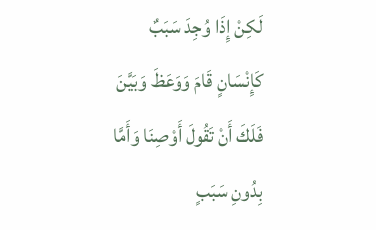لَكِنْ إِذَا وُجِدَ سَبَبٌ كَإِنْسَانٍ قَامَ وَوَعَظَ وَبَيَّنَ فَلَكَ أَنْ تَقُولَ أَوْصِنَا وَأَمَّا بِدُونِ سَبَبٍ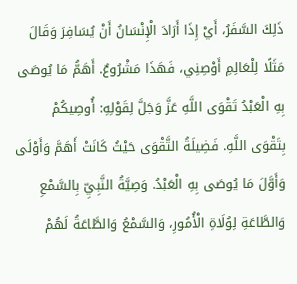ذَلِكَ السَّفَرُ، أَيْ إِذَا أَرَادَ الْإِنْسَانُ أَنْ يُسَافِرَ وَقَالَ مَثَلًا لِلْعَالِمِ أَوْصِنِي، فَهَذَا مَشْرُوعٌ. أَهَمُّ مَا يُوصَى بِهِ الْعَبْدُ تَقْوَى اللَّهِ عَزَّ وَجَلَّ لِقَوْلِهِ: أُوصِيكُمْ بِتَقْوَى اللَّهِ. فَضِيلَةُ التَّقْوَى حَيْثُ كَانَتْ أَهَمَّ وَأَوْلَى وَأَوَّلَ مَا يُوصَى بِهِ الْعَبْدُ. وَصِيَّةُ النَّبِيِّ بِالسَّمْعِ وَالطَّاعَةِ لِوُلَاةِ الْأُمُورِ، وَالسَّمْعُ وَالطَّاعَةُ لَهُمْ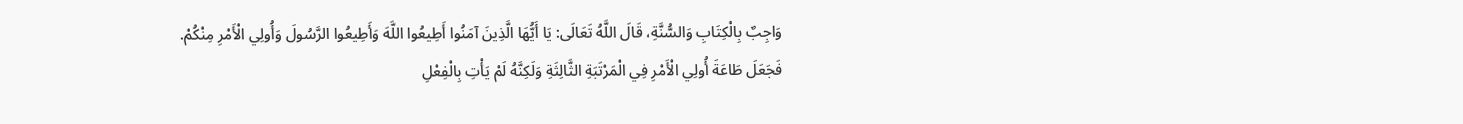وَاجِبٌ بِالْكِتَابِ وَالسُّنَّةِ، قَالَ اللَّهُ تَعَالَى: يَا أَيُّهَا الَّذِينَ آمَنُوا أَطِيعُوا اللَّهَ وَأَطِيعُوا الرَّسُولَ وَأُولِي الْأَمْرِ مِنْكُمْ. فَجَعَلَ طَاعَةَ أُولِي الْأَمْرِ فِي الْمَرْتَبَةِ الثَّالِثَةِ وَلَكِنَّهُ لَمْ يَأْتِ بِالْفِعْلِ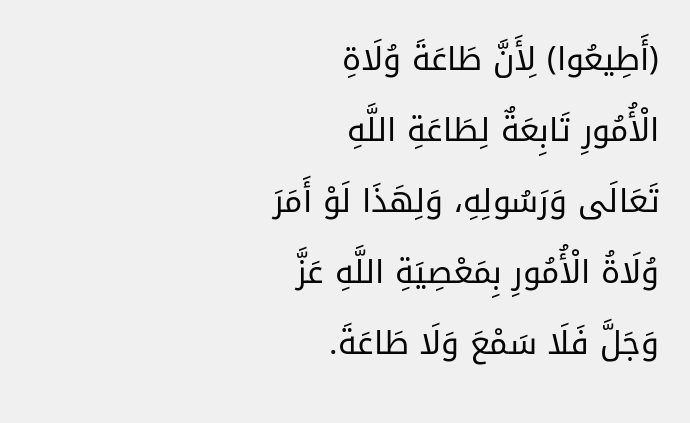(أَطِيعُوا) لِأَنَّ طَاعَةَ وُلَاةِ الْأُمُورِ تَابِعَةٌ لِطَاعَةِ اللَّهِ تَعَالَى وَرَسُولِهِ، وَلِهَذَا لَوْ أَمَرَ وُلَاةُ الْأُمُورِ بِمَعْصِيَةِ اللَّهِ عَزَّ وَجَلَّ فَلَا سَمْعَ وَلَا طَاعَةَ.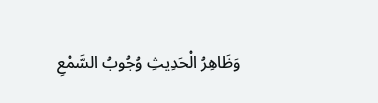وَظَاهِرُ الْحَدِيثِ وُجُوبُ السَّمْعِ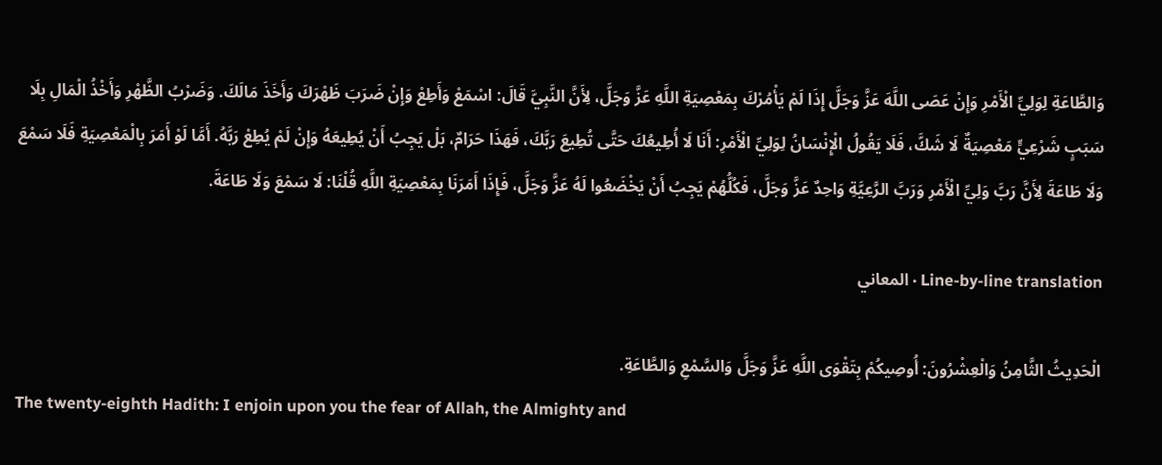وَالطَّاعَةِ لِوَلِيِّ الْأَمْرِ وَإِنْ عَصَى اللَّهَ عَزَّ وَجَلَّ إِذَا لَمْ يَأْمُرْكَ بِمَعْصِيَةِ اللَّهِ عَزَّ وَجَلَّ، لِأَنَّ النَّبِيَّ قَالَ: اسْمَعْ وَأَطِعْ وَإِنْ ضَرَبَ ظَهْرَكَ وَأَخَذَ مَالَكَ. وَضَرْبُ الظَّهْرِ وَأَخْذُ الْمَالِ بِلَا سَبَبٍ شَرْعِيٍّ مَعْصِيَةٌ لَا شَكَّ، فَلَا يَقُولُ الْإِنْسَانُ لِوَلِيِّ الْأَمْرِ: أَنَا لَا أُطِيعُكَ حَتَّى تُطِيعَ رَبَّكَ، فَهَذَا حَرَامٌ، بَلْ يَجِبُ أَنْ يُطِيعَهُ وَإِنْ لَمْ يُطِعْ رَبَّهُ. أَمَّا لَوْ أَمَرَ بِالْمَعْصِيَةِ فَلَا سَمْعَ وَلَا طَاعَةَ لِأَنَّ رَبَّ وَلِيِّ الْأَمْرِ وَرَبَّ الرَّعِيَّةِ وَاحِدٌ عَزَّ وَجَلَّ، فَكُلُّهُمْ يَجِبُ أَنْ يَخْضَعُوا لَهُ عَزَّ وَجَلَّ، فَإِذَا أَمَرَنَا بِمَعْصِيَةِ اللَّهِ قُلْنَا: لَا سَمْعَ وَلَا طَاعَةَ.

Line-by-line translation · المعاني

الْحَدِيثُ الثَّامِنُ وَالْعِشْرُونَ: أُوصِيكُمْ بِتَقْوَى اللَّهِ عَزَّ وَجَلَّ وَالسَّمْعِ وَالطَّاعَةِ.
The twenty-eighth Hadith: I enjoin upon you the fear of Allah, the Almighty and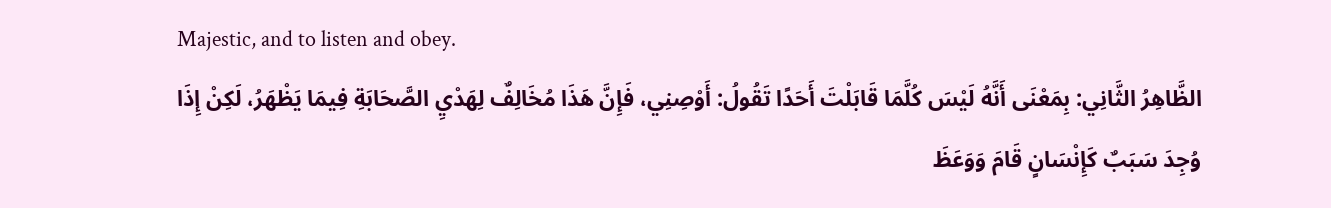Majestic, and to listen and obey.
الظَّاهِرُ الثَّانِي: بِمَعْنَى أَنَّهُ لَيْسَ كُلَّمَا قَابَلْتَ أَحَدًا تَقُولُ: أَوْصِنِي، فَإِنَّ هَذَا مُخَالِفٌ لِهَدْيِ الصَّحَابَةِ فِيمَا يَظْهَرُ، لَكِنْ إِذَا وُجِدَ سَبَبٌ كَإِنْسَانٍ قَامَ وَوَعَظَ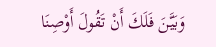وَبَيَّنَ فَلَكَ أَنْ تَقُولَ أَوْصِنَا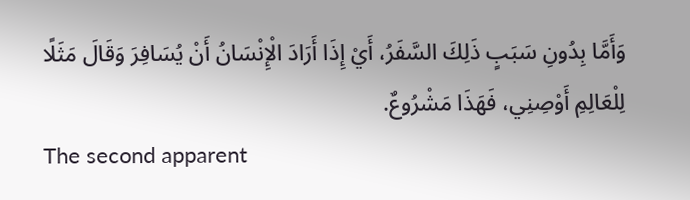وَأَمَّا بِدُونِ سَبَبٍ ذَلِكَ السَّفَرُ، أَيْ إِذَا أَرَادَ الْإِنْسَانُ أَنْ يُسَافِرَ وَقَالَ مَثَلًا لِلْعَالِمِ أَوْصِنِي، فَهَذَا مَشْرُوعٌ.
The second apparent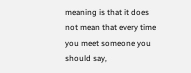meaning is that it does not mean that every time you meet someone you should say,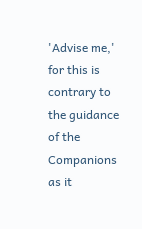'Advise me,' for this is contrary to the guidance of the Companions as it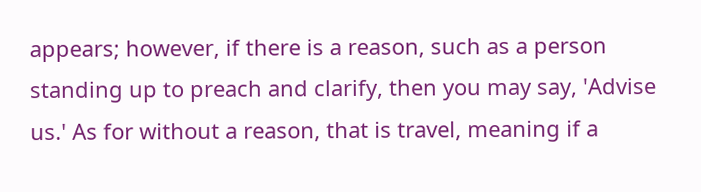appears; however, if there is a reason, such as a person standing up to preach and clarify, then you may say, 'Advise us.' As for without a reason, that is travel, meaning if a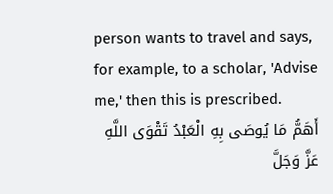person wants to travel and says, for example, to a scholar, 'Advise me,' then this is prescribed.
أَهَمُّ مَا يُوصَى بِهِ الْعَبْدُ تَقْوَى اللَّهِ عَزَّ وَجَلَّ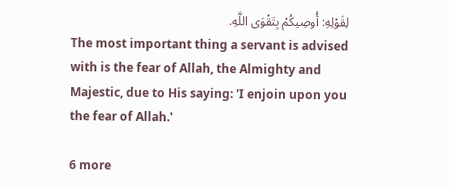لِقَوْلِهِ: أُوصِيكُمْ بِتَقْوَى اللَّهِ.
The most important thing a servant is advised with is the fear of Allah, the Almighty and Majestic, due to His saying: 'I enjoin upon you the fear of Allah.'

6 more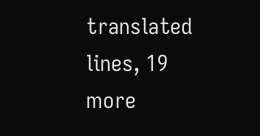translated lines, 19 more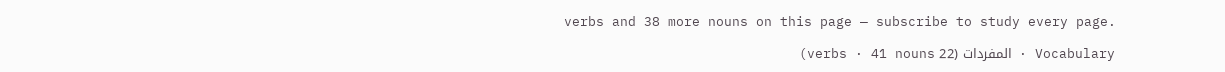verbs and 38 more nouns on this page — subscribe to study every page.

Vocabulary · المفردات (22 verbs · 41 nouns)